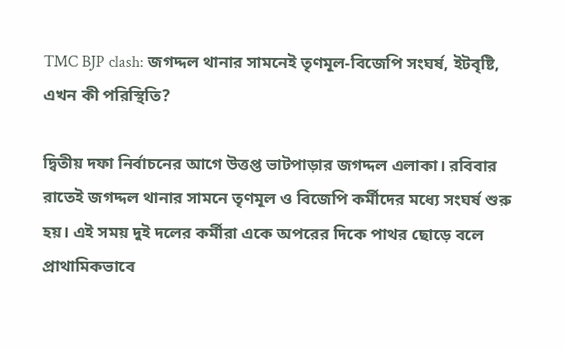TMC BJP clash: জগদ্দল থানার সামনেই তৃণমূল-বিজেপি সংঘর্ষ, ইটবৃষ্টি, এখন কী পরিস্থিতি?

দ্বিতীয় দফা নির্বাচনের আগে উত্তপ্ত ভাটপাড়ার জগদ্দল এলাকা। রবিবার রাতেই জগদ্দল থানার সামনে তৃণমূল ও বিজেপি কর্মীদের মধ্যে সংঘর্ষ শুরু হয়। এই সময় দুই দলের কর্মীরা একে অপরের দিকে পাথর ছোড়ে বলে প্রাথামিকভাবে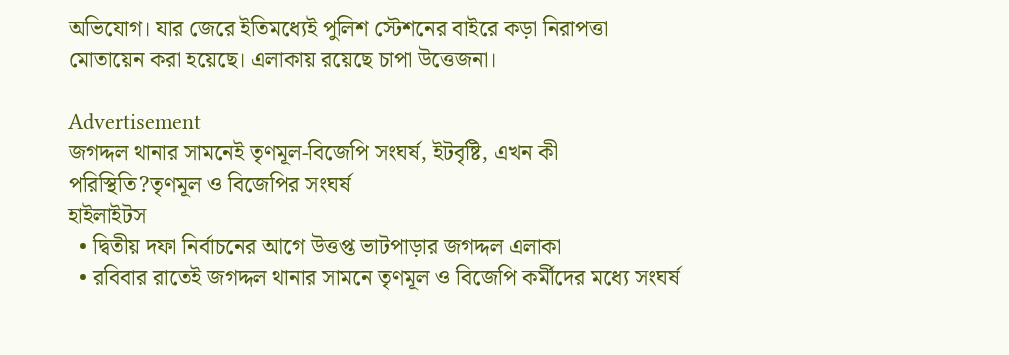অভিযোগ। যার জেরে ইতিমধ্যেই পুলিশ স্টেশনের বাইরে কড়া নিরাপত্তা মোতায়েন করা হয়েছে। এলাকায় রয়েছে চাপা উত্তেজনা।

Advertisement
জগদ্দল থানার সামনেই তৃণমূল-বিজেপি সংঘর্ষ, ইটবৃষ্টি, এখন কী পরিস্থিতি?তৃণমূল ও বিজেপির সংঘর্ষ
হাইলাইটস
  • দ্বিতীয় দফা নির্বাচনের আগে উত্তপ্ত ভাটপাড়ার জগদ্দল এলাকা
  • রবিবার রাতেই জগদ্দল থানার সামনে তৃণমূল ও বিজেপি কর্মীদের মধ্যে সংঘর্ষ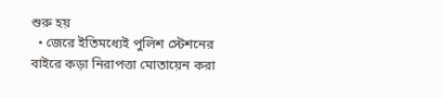শুরু হয়
  • জেরে ইতিমধ্যেই পুলিশ স্টেশনের বাইরে কড়া নিরাপত্তা মোতায়েন করা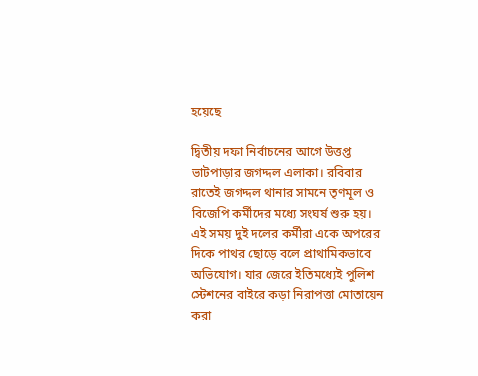হয়েছে

দ্বিতীয় দফা নির্বাচনের আগে উত্তপ্ত ভাটপাড়ার জগদ্দল এলাকা। রবিবার রাতেই জগদ্দল থানার সামনে তৃণমূল ও বিজেপি কর্মীদের মধ্যে সংঘর্ষ শুরু হয়। এই সময় দুই দলের কর্মীরা একে অপরের দিকে পাথর ছোড়ে বলে প্রাথামিকভাবে অভিযোগ। যার জেরে ইতিমধ্যেই পুলিশ স্টেশনের বাইরে কড়া নিরাপত্তা মোতায়েন করা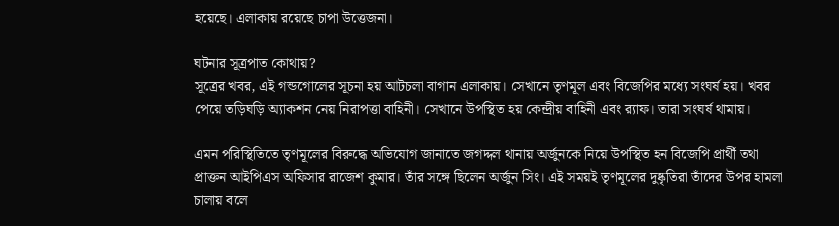হয়েছে। এলাকায় রয়েছে চাপা উত্তেজনা।

ঘটনার সূত্রপাত কোথায়?
সূত্রের খবর, এই গন্ডগোলের সূচনা হয় আটচলা বাগান এলাকায়। সেখানে তৃণমূল এবং বিজেপির মধ্যে সংঘর্ষ হয়। খবর পেয়ে তড়িঘড়ি অ্যাকশন নেয় নিরাপত্তা বাহিনী। সেখানে উপস্থিত হয় কেন্দ্রীয় বাহিনী এবং ব়্যাফ। তারা সংঘর্ষ থামায়।

এমন পরিস্থিতিতে তৃণমূলের বিরুদ্ধে অভিযোগ জানাতে জগদ্দল থানায় অর্জুনকে নিয়ে উপস্থিত হন বিজেপি প্রার্থী তথা প্রাক্তন আইপিএস অফিসার রাজেশ কুমার। তাঁর সঙ্গে ছিলেন অর্জুন সিং। এই সময়ই তৃণমূলের দুষ্কৃতিরা তাঁদের উপর হামলা চালায় বলে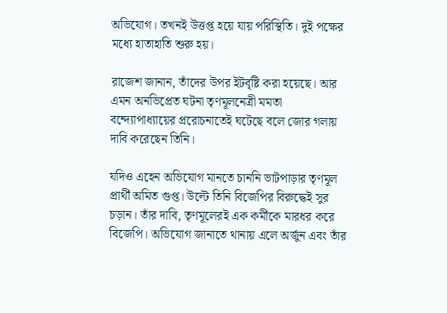অভিযোগ। তখনই উত্তপ্ত হয়ে যায় পরিস্থিতি। দুই পক্ষের মধ্যে হাতাহাতি শুরু হয়।

রাজেশ জানান, তাঁদের উপর ইটবৃষ্টি করা হয়েছে। আর এমন অনভিপ্রেত ঘটনা তৃণমূলনেত্রী মমতা বন্দ্যোপাধ্যায়ের প্ররোচনাতেই ঘটেছে বলে জোর গলায় দাবি করেছেন তিনি।

যদিও এহেন অভিযোগ মানতে চাননি ভাটপাড়ার তৃণমূল প্রার্থী অমিত গুপ্ত। উল্টে তিনি বিজেপির বিরুদ্ধেই সুর চড়ান। তাঁর দাবি, তৃণমূলেরই এক কর্মীকে মারধর করে বিজেপি। অভিযোগ জানাতে থানায় এলে অর্জুন এবং তাঁর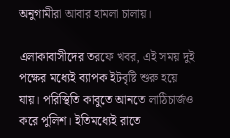অনুগামীরা আবার হামলা চালায়।

এলাকাবাসীদের তরফে খবর, এই সময় দুই পক্ষের মধ্যেই ব্যাপক ইটবৃষ্টি শুরু হয়ে যায়। পরিস্থিতি কাবুতে আনতে লাঠিচার্জও করে পুলিশ। ইতিমধ্যেই রাতে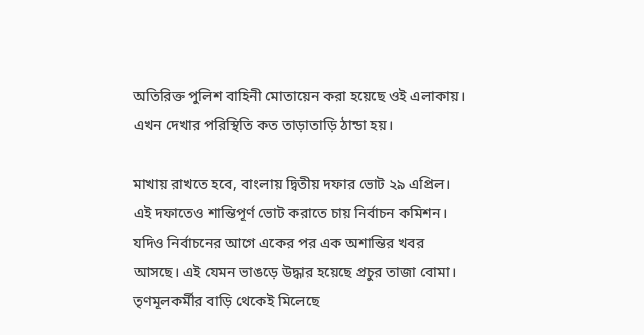অতিরিক্ত পুলিশ বাহিনী মোতায়েন করা হয়েছে ওই এলাকায়। এখন দেখার পরিস্থিতি কত তাড়াতাড়ি ঠান্ডা হয়।

মাখায় রাখতে হবে, বাংলায় দ্বিতীয় দফার ভোট ২৯ এপ্রিল। এই দফাতেও শান্তিপূর্ণ ভোট করাতে চায় নির্বাচন কমিশন। যদিও নির্বাচনের আগে একের পর এক অশান্তির খবর আসছে। এই যেমন ভাঙড়ে উদ্ধার হয়েছে প্রচুর তাজা বোমা। তৃণমূলকর্মীর বাড়ি থেকেই মিলেছে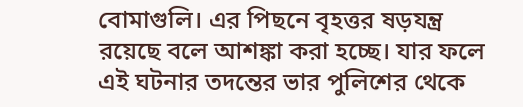বোমাগুলি। এর পিছনে বৃহত্তর ষড়যন্ত্র রয়েছে বলে আশঙ্কা করা হচ্ছে। যার ফলে এই ঘটনার তদন্তের ভার পুলিশের থেকে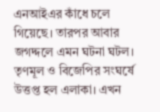এনআইএর কাঁধে চলে গিয়েছে। তারপর আবার জগদ্দলে এমন ঘটনা ঘটল। তৃণমূল ও বিজেপির সংঘর্ষে উত্তপ্ত হল এলাকা। এখন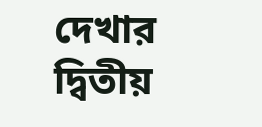দেখার দ্বিতীয়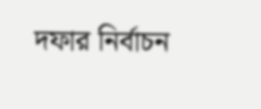দফার নির্বাচন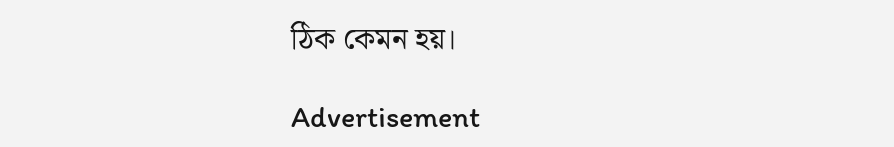ঠিক কেমন হয়।

Advertisement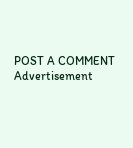POST A COMMENT
Advertisement